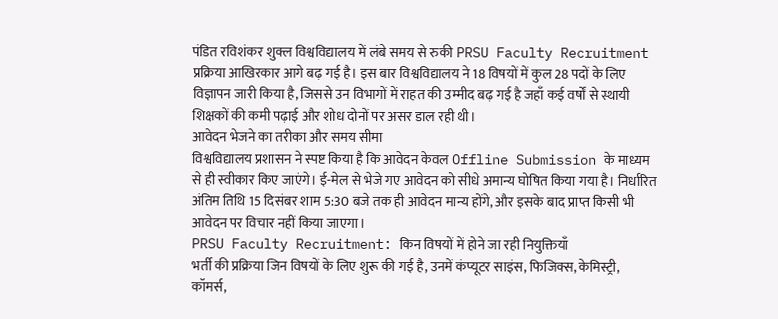पंडित रविशंकर शुक्ल विश्वविद्यालय में लंबे समय से रुकी PRSU Faculty Recruitment प्रक्रिया आखिरकार आगे बढ़ गई है। इस बार विश्वविद्यालय ने 18 विषयों में कुल 28 पदों के लिए विज्ञापन जारी किया है, जिससे उन विभागों में राहत की उम्मीद बढ़ गई है जहाँ कई वर्षों से स्थायी शिक्षकों की कमी पढ़ाई और शोध दोनों पर असर डाल रही थी।
आवेदन भेजने का तरीका और समय सीमा
विश्वविद्यालय प्रशासन ने स्पष्ट किया है कि आवेदन केवल Offline Submission के माध्यम से ही स्वीकार किए जाएंगे। ई-मेल से भेजे गए आवेदन को सीधे अमान्य घोषित किया गया है। निर्धारित अंतिम तिथि 15 दिसंबर शाम 5:30 बजे तक ही आवेदन मान्य होंगे, और इसके बाद प्राप्त किसी भी आवेदन पर विचार नहीं किया जाएगा।
PRSU Faculty Recruitment: किन विषयों में होने जा रही नियुक्तियाँ
भर्ती की प्रक्रिया जिन विषयों के लिए शुरू की गई है, उनमें कंप्यूटर साइंस, फिजिक्स, केमिस्ट्री, कॉमर्स,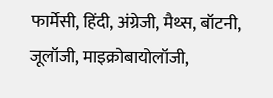फार्मेसी, हिंदी, अंग्रेजी, मैथ्स, बॉटनी, जूलॉजी, माइक्रोबायोलॉजी,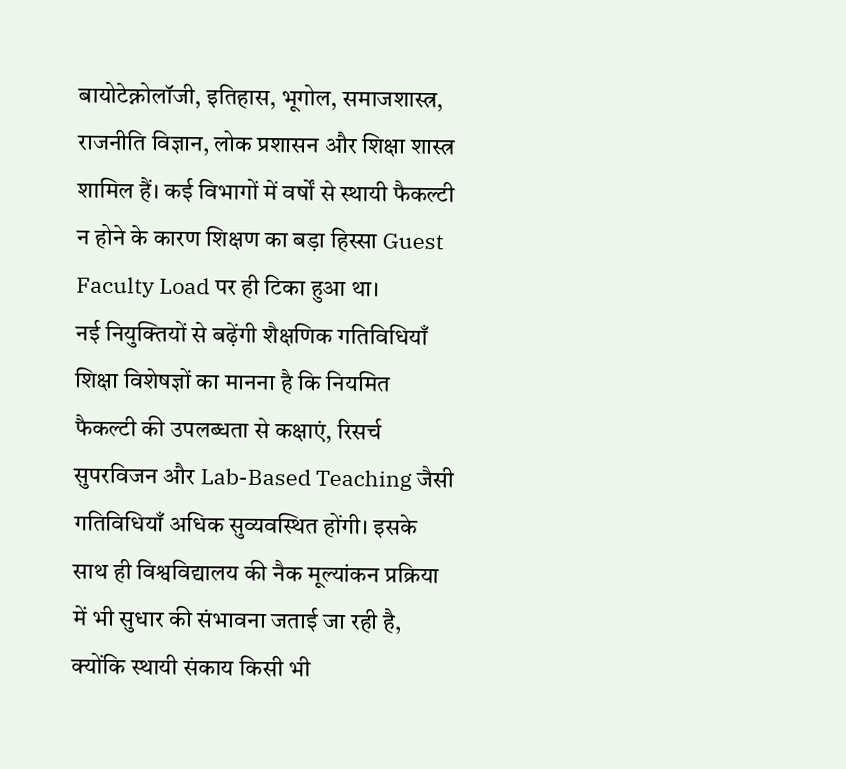बायोटेक्नोलॉजी, इतिहास, भूगोल, समाजशास्त्र, राजनीति विज्ञान, लोक प्रशासन और शिक्षा शास्त्र शामिल हैं। कई विभागों में वर्षों से स्थायी फैकल्टी न होने के कारण शिक्षण का बड़ा हिस्सा Guest Faculty Load पर ही टिका हुआ था।
नई नियुक्तियों से बढ़ेंगी शैक्षणिक गतिविधियाँ
शिक्षा विशेषज्ञों का मानना है कि नियमित फैकल्टी की उपलब्धता से कक्षाएं, रिसर्च सुपरविजन और Lab-Based Teaching जैसी गतिविधियाँ अधिक सुव्यवस्थित होंगी। इसके साथ ही विश्वविद्यालय की नैक मूल्यांकन प्रक्रिया में भी सुधार की संभावना जताई जा रही है, क्योंकि स्थायी संकाय किसी भी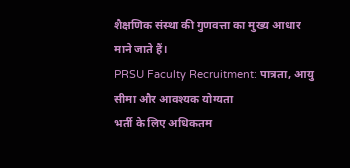शैक्षणिक संस्था की गुणवत्ता का मुख्य आधार माने जाते हैं।
PRSU Faculty Recruitment: पात्रता, आयु सीमा और आवश्यक योग्यता
भर्ती के लिए अधिकतम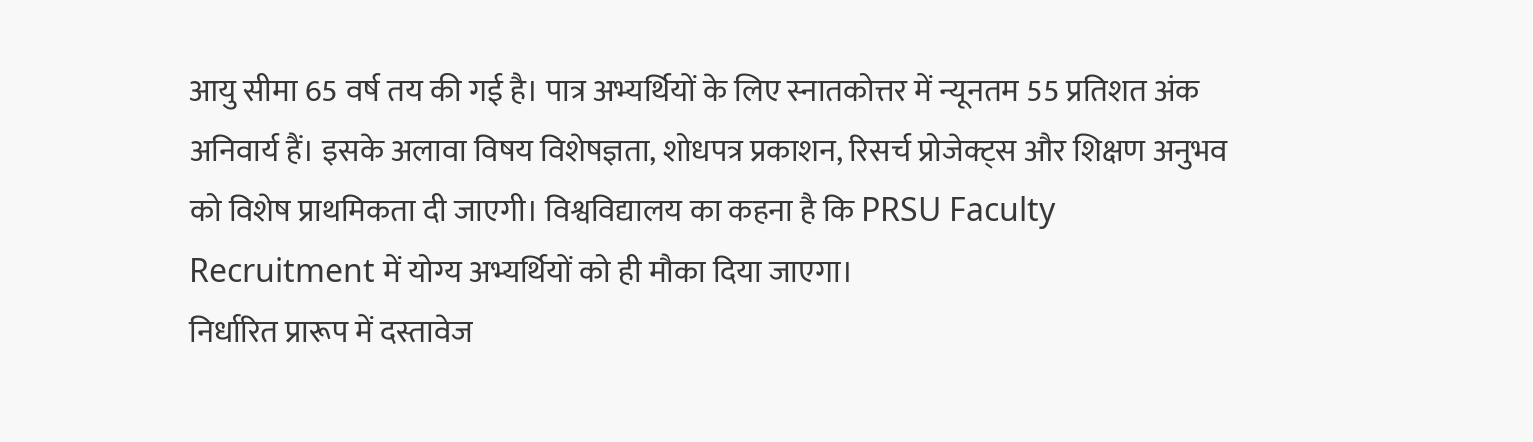आयु सीमा 65 वर्ष तय की गई है। पात्र अभ्यर्थियों के लिए स्नातकोत्तर में न्यूनतम 55 प्रतिशत अंक अनिवार्य हैं। इसके अलावा विषय विशेषज्ञता, शोधपत्र प्रकाशन, रिसर्च प्रोजेक्ट्स और शिक्षण अनुभव को विशेष प्राथमिकता दी जाएगी। विश्वविद्यालय का कहना है कि PRSU Faculty Recruitment में योग्य अभ्यर्थियों को ही मौका दिया जाएगा।
निर्धारित प्रारूप में दस्तावेज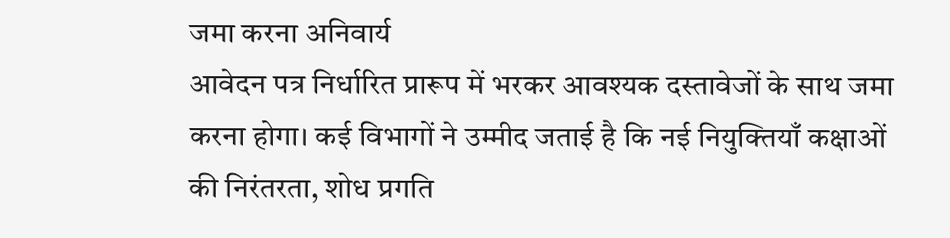जमा करना अनिवार्य
आवेदन पत्र निर्धारित प्रारूप में भरकर आवश्यक दस्तावेजों के साथ जमा करना होगा। कई विभागों ने उम्मीद जताई है कि नई नियुक्तियाँ कक्षाओं की निरंतरता, शोध प्रगति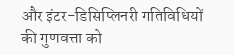और इंटर-डिसिप्लिनरी गतिविधियों की गुणवत्ता को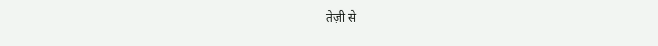तेज़ी से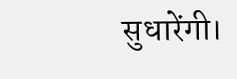सुधारेंगी।